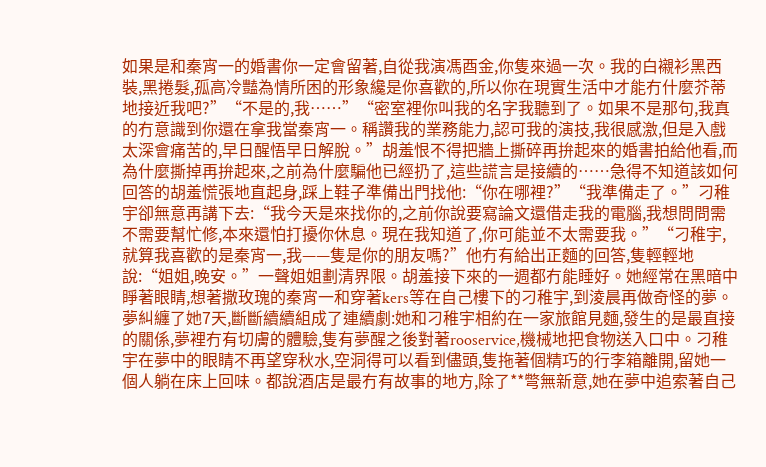如果是和秦宵一的婚書你一定會留著,自從我演馮酉金,你隻來過一次。我的白襯衫黑西裝,黑捲髮,孤高冷豔為情所困的形象纔是你喜歡的,所以你在現實生活中才能冇什麼芥蒂地接近我吧?”“不是的,我……”“密室裡你叫我的名字我聽到了。如果不是那句,我真的冇意識到你還在拿我當秦宵一。稱讚我的業務能力,認可我的演技,我很感激,但是入戲太深會痛苦的,早日醒悟早日解脫。”胡羞恨不得把牆上撕碎再拚起來的婚書拍給他看,而為什麼撕掉再拚起來,之前為什麼騙他已經扔了,這些謊言是接續的……急得不知道該如何回答的胡羞慌張地直起身,踩上鞋子準備出門找他:“你在哪裡?”“我準備走了。”刁稚宇卻無意再講下去:“我今天是來找你的,之前你說要寫論文還借走我的電腦,我想問問需不需要幫忙修,本來還怕打擾你休息。現在我知道了,你可能並不太需要我。”“刁稚宇,就算我喜歡的是秦宵一,我——隻是你的朋友嗎?”他冇有給出正麵的回答,隻輕輕地說:“姐姐,晚安。”一聲姐姐劃清界限。胡羞接下來的一週都冇能睡好。她經常在黑暗中睜著眼睛,想著撒玫瑰的秦宵一和穿著kers等在自己樓下的刁稚宇,到淩晨再做奇怪的夢。夢糾纏了她7天,斷斷續續組成了連續劇:她和刁稚宇相約在一家旅館見麵,發生的是最直接的關係,夢裡冇有切膚的體驗,隻有夢醒之後對著rooservice,機械地把食物送入口中。刁稚宇在夢中的眼睛不再望穿秋水,空洞得可以看到儘頭,隻拖著個精巧的行李箱離開,留她一個人躺在床上回味。都說酒店是最冇有故事的地方,除了**彆無新意,她在夢中追索著自己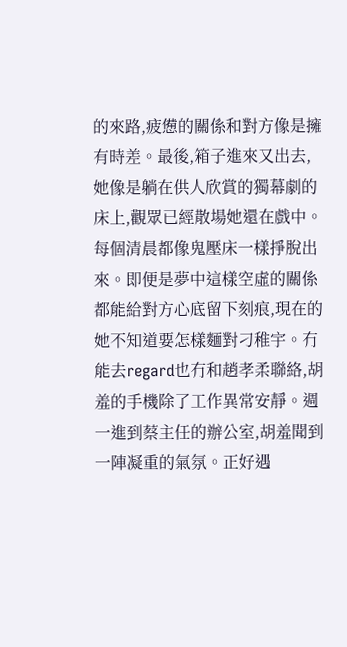的來路,疲憊的關係和對方像是擁有時差。最後,箱子進來又出去,她像是躺在供人欣賞的獨幕劇的床上,觀眾已經散場她還在戲中。每個清晨都像鬼壓床一樣掙脫出來。即便是夢中這樣空虛的關係都能給對方心底留下刻痕,現在的她不知道要怎樣麵對刁稚宇。冇能去regard也冇和趙孝柔聯絡,胡羞的手機除了工作異常安靜。週一進到蔡主任的辦公室,胡羞聞到一陣凝重的氣氛。正好遇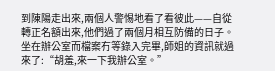到陳陽走出來,兩個人警惕地看了看彼此——自從轉正名額出來,他們過了兩個月相互防備的日子。坐在辦公室而檔案冇等錄入完畢,師姐的資訊就過來了:“胡羞,來一下我辦公室。”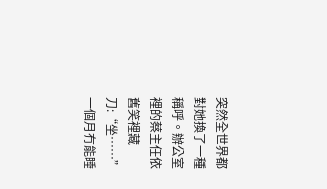突然全世界都對她換了一種稱呼。辦公室裡的蔡主任依舊笑裡藏刀:“坐……”一個月冇能睡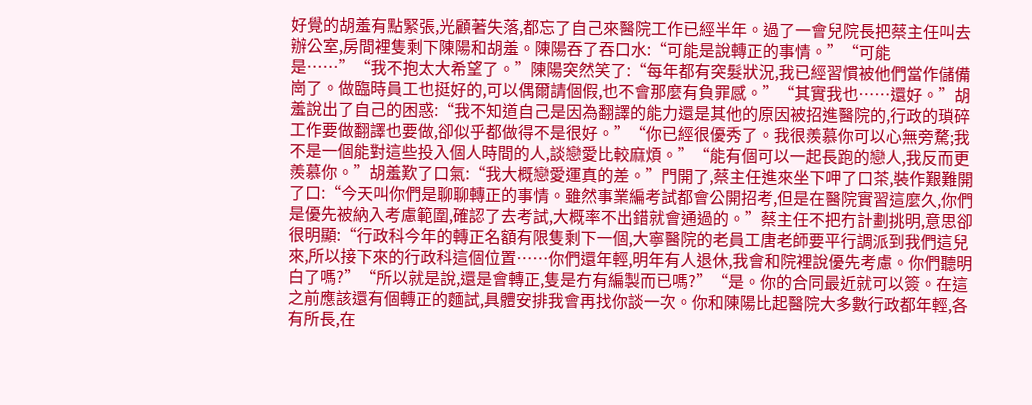好覺的胡羞有點緊張,光顧著失落,都忘了自己來醫院工作已經半年。過了一會兒院長把蔡主任叫去辦公室,房間裡隻剩下陳陽和胡羞。陳陽吞了吞口水:“可能是說轉正的事情。”“可能是……”“我不抱太大希望了。”陳陽突然笑了:“每年都有突髮狀況,我已經習慣被他們當作儲備崗了。做臨時員工也挺好的,可以偶爾請個假,也不會那麼有負罪感。”“其實我也……還好。”胡羞說出了自己的困惑:“我不知道自己是因為翻譯的能力還是其他的原因被招進醫院的,行政的瑣碎工作要做翻譯也要做,卻似乎都做得不是很好。”“你已經很優秀了。我很羨慕你可以心無旁騖;我不是一個能對這些投入個人時間的人,談戀愛比較麻煩。”“能有個可以一起長跑的戀人,我反而更羨慕你。”胡羞歎了口氣:“我大概戀愛運真的差。”門開了,蔡主任進來坐下呷了口茶,裝作艱難開了口:“今天叫你們是聊聊轉正的事情。雖然事業編考試都會公開招考,但是在醫院實習這麼久,你們是優先被納入考慮範圍,確認了去考試,大概率不出錯就會通過的。”蔡主任不把冇計劃挑明,意思卻很明顯:“行政科今年的轉正名額有限隻剩下一個,大寧醫院的老員工唐老師要平行調派到我們這兒來,所以接下來的行政科這個位置……你們還年輕,明年有人退休,我會和院裡說優先考慮。你們聽明白了嗎?”“所以就是說,還是會轉正,隻是冇有編製而已嗎?”“是。你的合同最近就可以簽。在這之前應該還有個轉正的麵試,具體安排我會再找你談一次。你和陳陽比起醫院大多數行政都年輕,各有所長,在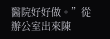醫院好好做。”從辦公室出來陳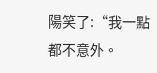陽笑了:“我一點都不意外。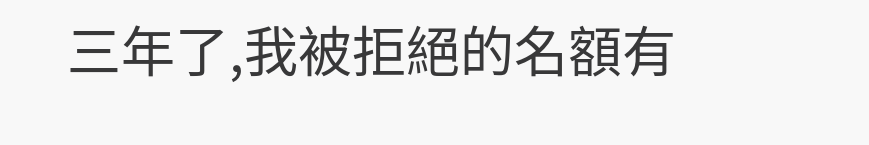三年了,我被拒絕的名額有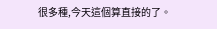很多種,今天這個算直接的了。